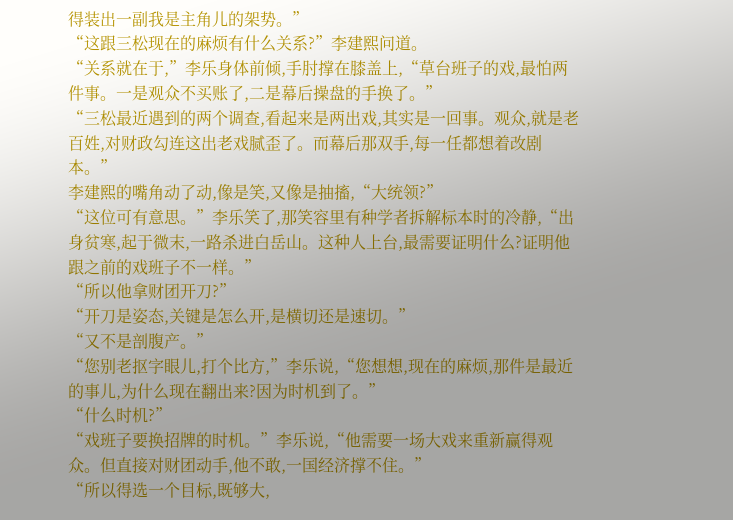得装出一副我是主角儿的架势。”
“这跟三松现在的麻烦有什么关系?”李建熙问道。
“关系就在于,”李乐身体前倾,手肘撑在膝盖上,“草台班子的戏,最怕两件事。一是观众不买账了,二是幕后操盘的手换了。”
“三松最近遇到的两个调查,看起来是两出戏,其实是一回事。观众,就是老百姓,对财政勾连这出老戏腻歪了。而幕后那双手,每一任都想着改剧本。”
李建熙的嘴角动了动,像是笑,又像是抽搐,“大统领?”
“这位可有意思。”李乐笑了,那笑容里有种学者拆解标本时的冷静,“出身贫寒,起于微末,一路杀进白岳山。这种人上台,最需要证明什么?证明他跟之前的戏班子不一样。”
“所以他拿财团开刀?”
“开刀是姿态,关键是怎么开,是横切还是速切。”
“又不是剖腹产。”
“您别老抠字眼儿,打个比方,”李乐说,“您想想,现在的麻烦,那件是最近的事儿,为什么现在翻出来?因为时机到了。”
“什么时机?”
“戏班子要换招牌的时机。”李乐说,“他需要一场大戏来重新赢得观众。但直接对财团动手,他不敢,一国经济撑不住。”
“所以得选一个目标,既够大,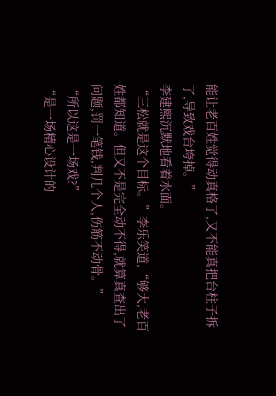能让老百姓觉得动真格了,又不能真把台柱子拆了,导致戏台垮掉。”
李建熙沉默地看着水面。
“三松就是这个目标。”李乐笑道,“够大,老百姓都知道。但又不是完全动不得,就算真查出了问题,罚一笔钱,判几个人,伤筋不动骨。”
“所以这是一场戏?”
“是一场精心设计的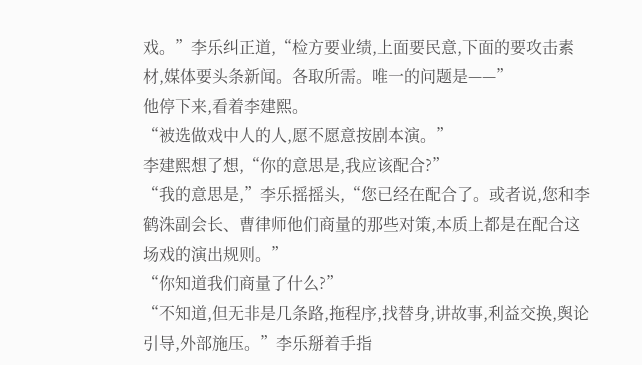戏。”李乐纠正道,“检方要业绩,上面要民意,下面的要攻击素材,媒体要头条新闻。各取所需。唯一的问题是——”
他停下来,看着李建熙。
“被选做戏中人的人,愿不愿意按剧本演。”
李建熙想了想,“你的意思是,我应该配合?”
“我的意思是,”李乐摇摇头,“您已经在配合了。或者说,您和李鹤洙副会长、曹律师他们商量的那些对策,本质上都是在配合这场戏的演出规则。”
“你知道我们商量了什么?”
“不知道,但无非是几条路,拖程序,找替身,讲故事,利益交换,舆论引导,外部施压。”李乐掰着手指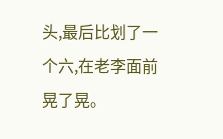头,最后比划了一个六,在老李面前晃了晃。